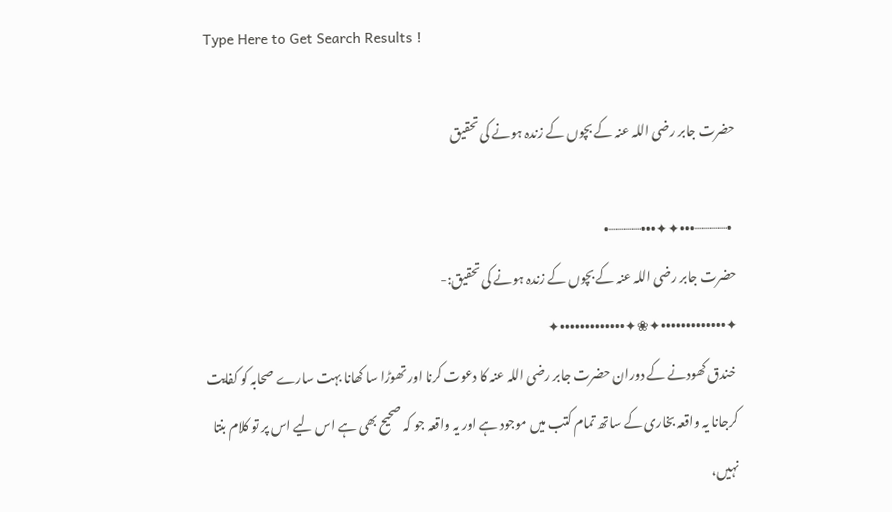Type Here to Get Search Results !

حضرت جابر رضی اللہ عنہ کے بچوں کے زندہ ہونے کی تحقیق

  •┈┈┈┈•••✦✦•••┈┈┈┈•
حضرت جابر رضی اللہ عنہ کے بچوں کے زندہ ہونے کی تحقیق:-
✦•••••••••••••✦❀✦•••••••••••••✦
 خندق کھودنے کے دوران حضرت جابر رضی اللہ عنہ کا دعوت کرنا اور تھوڑا سا کھانا بہت سارے صحابہ کو کفایت کرجانا یہ واقعہ بخاری کے ساتھ تمام کتب میں موجود ہے اور یہ واقعہ جو کہ صحیح بھی ہے اس لیے اس پر تو کلام بنتا نہیں،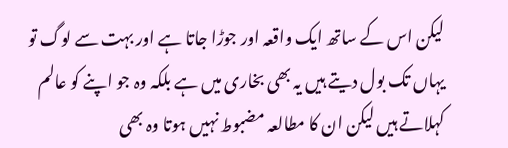لیکن اس کے ساتھ ایک واقعہ اور جوڑا جاتا ہے اور بہت سے لوگ تو یہاں تک بول دیتے ہیں یہ بھی بخاری میں ہے بلکہ وہ جو اپنے کو عالم کہلاتے ہیں لیکن ان کا مطالعہ مضبوط نہیں ہوتا وہ بھی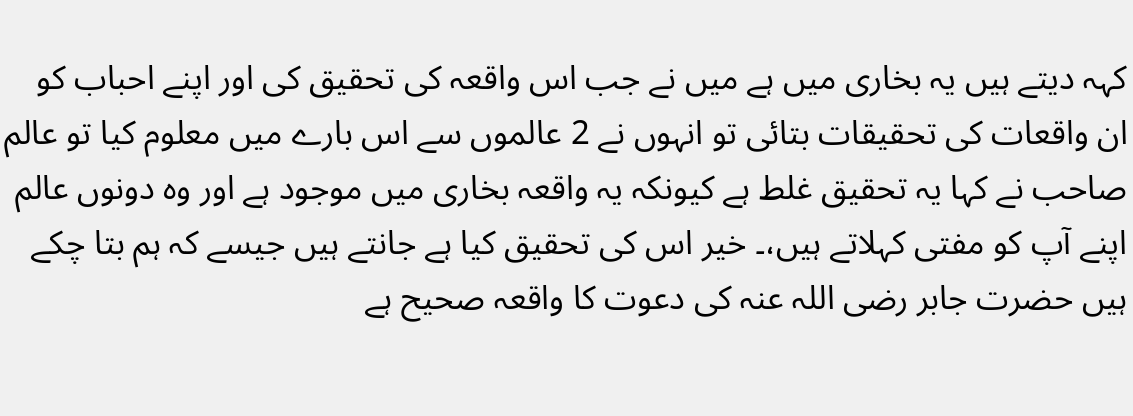کہہ دیتے ہیں یہ بخاری میں ہے میں نے جب اس واقعہ کی تحقیق کی اور اپنے احباب کو ان واقعات کی تحقیقات بتائی تو انہوں نے 2 عالموں سے اس بارے میں معلوم کیا تو عالم صاحب نے کہا یہ تحقیق غلط ہے کیونکہ یہ واقعہ بخاری میں موجود ہے اور وہ دونوں عالم اپنے آپ کو مفتی کہلاتے ہیں،۔ خیر اس کی تحقیق کیا ہے جانتے ہیں جیسے کہ ہم بتا چکے ہیں حضرت جابر رضی اللہ عنہ کی دعوت کا واقعہ صحیح ہے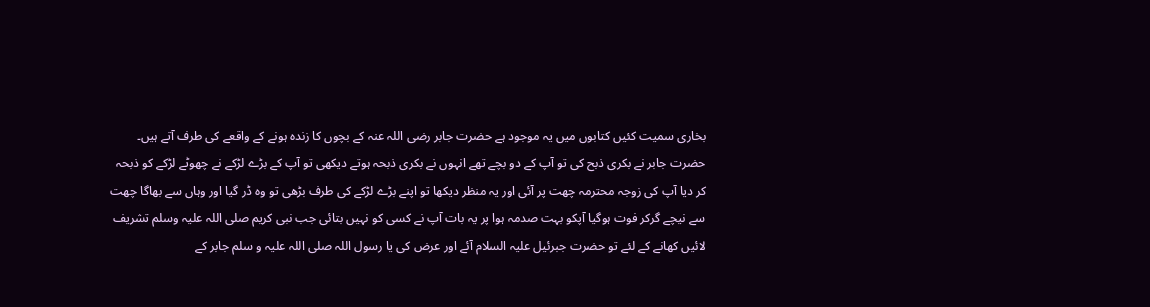بخاری سمیت کئیں کتابوں میں یہ موجود ہے حضرت جابر رضی اللہ عنہ کے بچوں کا زندہ ہونے کے واقعے کی طرف آتے ہیں۔ حضرت جابر نے بکری ذبح کی تو آپ کے دو بچے تھے انہوں نے بکری ذبحہ ہوتے دیکھی تو آپ کے بڑے لڑکے نے چھوٹے لڑکے کو ذبحہ کر دیا آپ کی زوجہ محترمہ چھت پر آئی اور یہ منظر دیکھا تو اپنے بڑے لڑکے کی طرف بڑھی تو وہ ڈر گیا اور وہاں سے بھاگا چھت سے نیچے گرکر فوت ہوگیا آپکو بہت صدمہ ہوا پر یہ بات آپ نے کسی کو نہیں بتائی جب نبی کریم صلی اللہ علیہ وسلم تشریف لائیں کھانے کے لئے تو حضرت جبرئیل علیہ السلام آئے اور عرض کی یا رسول اللہ صلی اللہ علیہ و سلم جابر کے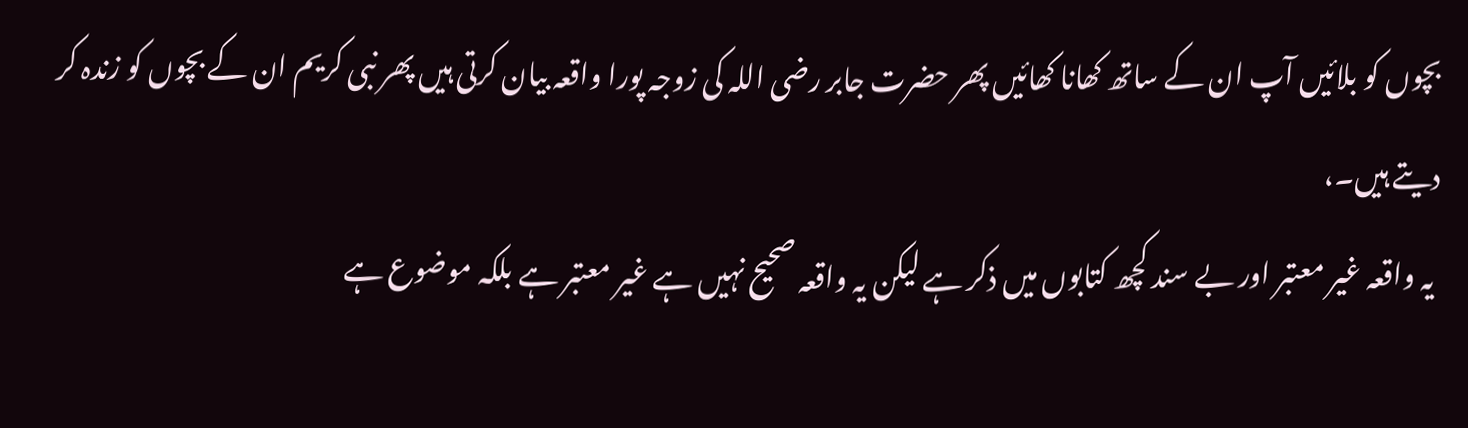بچوں کو بلائیں آپ ان کے ساتھ کھانا کھائیں پھر حضرت جابر رضی اللہ کی زوجہ پورا واقعہ بیان کرتی ہیں پھر نبی کریم ان کے بچوں کو زندہ کر دیتے ہیں۔،
 یہ واقعہ غیر معتبر اور بے سند کچھ کتابوں میں ذکر ہے لیکن یہ واقعہ صحیح نہیں ہے غیر معتبر ہے بلکہ موضوع ہے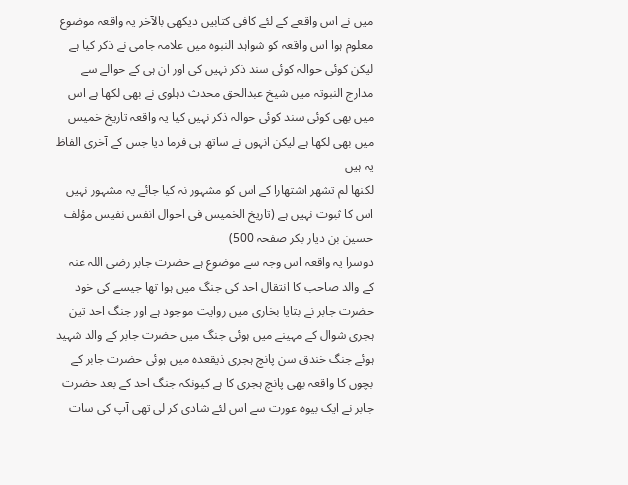میں نے اس واقعے کے لئے کافی کتابیں دیکھی بالآخر یہ واقعہ موضوع معلوم ہوا اس واقعہ کو شواہد النبوہ میں علامہ جامی نے ذکر کیا ہے لیکن کوئی حوالہ کوئی سند ذکر نہیں کی اور ان ہی کے حوالے سے مدارج النبوتہ میں شیخ عبدالحق محدث دہلوی نے بھی لکھا ہے اس میں بھی کوئی سند کوئی حوالہ ذکر نہیں کیا یہ واقعہ تاریخ خمیس میں بھی لکھا ہے لیکن انہوں نے ساتھ ہی فرما دیا جس کے آخری الفاظ یہ ہیں
لکنھا لم تشھر اشتھارا کے اس کو مشہور نہ کیا جائے یہ مشہور نہیں اس کا ثبوت نہیں ہے (تاریخ الخمیس فی احوال انفس نفیس مؤلف حسین بن دیار بکر صفحہ 500)
دوسرا یہ واقعہ اس وجہ سے موضوع ہے حضرت جابر رضی اللہ عنہ کے والد صاحب کا انتقال احد کی جنگ میں ہوا تھا جیسے کی خود حضرت جابر نے بتایا بخاری میں روایت موجود ہے اور جنگ احد تین ہجری شوال کے مہینے میں ہوئی جنگ میں حضرت جابر کے والد شہید ہوئے جنگ خندق سن پانچ ہجری ذیقعدہ میں ہوئی حضرت جابر کے بچوں کا واقعہ بھی پانچ ہجری کا ہے کیونکہ جنگ احد کے بعد حضرت جابر نے ایک بیوہ عورت سے اس لئے شادی کر لی تھی آپ کی سات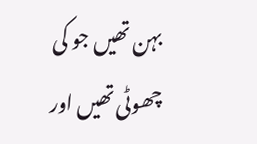بہن تھیں جو کی چھوٹی تھیں اور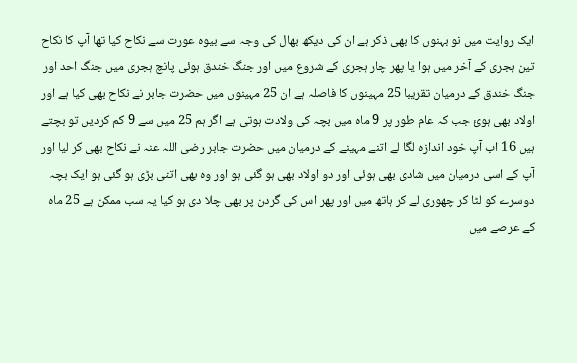ایک روایت میں نو بہنوں کا بھی ذکر ہے ان کی دیکھ بھال کی وجہ سے بیوہ عورت سے نکاح کیا تھا آپ کا نکاح تین ہجری کے آخر میں ہوا یا پھر چار ہجری کے شروع میں اور جنگ خندق ہوئی پانچ ہجری میں جنگ احد اور جنگ خندق کے درمیان تقریبا 25 مہینوں کا فاصلہ ہے ان 25 مہینوں میں حضرت جابر نے نکاح بھی کیا ہے اور اولاد بھی ہوئ جب کہ عام طور پر 9 ماہ میں بچہ کی ولادت ہوتی ہے اگر ہم 25 میں سے 9 کم کردیں تو بچتے ہیں 16 اب آپ خود اندازہ لگا لے اتنے مہینے کے درمیان میں حضرت جابر رضی اللہ عنہ نے نکاح بھی کر لیا اور آپ کے اسی درمیان میں شادی بھی ہوئی اور دو اولاد بھی ہو گئی ہو اور وہ بھی اتنی بڑی ہو گئی ہو ایک بچہ دوسرے کو لٹا کر چھوری لے کر ہاتھ میں اور پھر اس کی گردن پر بھی چلا دی ہو کیا یہ سب ممکن ہے 25 ماہ کے عرصے میں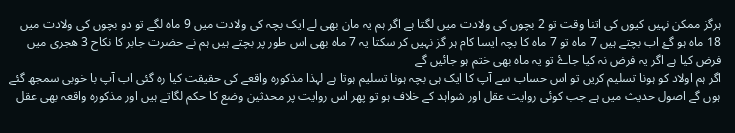ہرگز ممکن نہیں کیوں کی اتنا وقت تو 2 بچوں کی ولادت میں لگتا ہے اگر ہم یہ مان بھی لے ایک بچہ کی ولادت میں 9 ماہ لگے تو دو بچوں کی ولادت میں 18 ماہ ہو گۓ اب بچتے ہیں 7 ماہ تو 7 ماہ کا بچہ ایسا کام ہر گز نہیں کر سکتا یہ 7 ماہ بھی اس طور پر بچتے ہیں ہم نے حضرت جابر کا نکاح 3 ھجری میں فرض کیا ہے اگر یہ فرض نہ کیا جاۓ تو یہ ماہ بھی ختم ہو جائیں گے
اگر ہم اولاد کو ہونا تسلیم کریں تو اس حساب سے آپ کا ایک ہی بچہ ہونا تسلیم ہوتا ہے لہذا مذکورہ واقعے کی حقیقت کیا رہ گئی اب آپ با خوبی سمجھ گئے ہوں گے اصول حدیث میں ہے جب کوئی روایت عقل اور شواہد کے خلاف ہو تو پھر اس روایت پر محدثین وضع کا حکم لگاتے ہیں اور مذکورہ واقعہ بھی عقل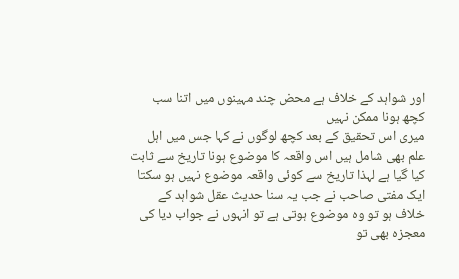اور شواہد کے خلاف ہے محض چند مہینوں میں اتنا سب کچھ ہونا ممکن نہیں
میری اس تحقیق کے بعد کچھ لوگوں نے کہا جس میں اہل علم بھی شامل ہیں اس واقعہ کا موضوع ہونا تاریخ سے ثابت کیا گیا ہے لہذا تاریخ سے کوئی واقعہ موضوع نہیں ہو سکتا
ایک مفتی صاحب نے جب یہ سنا حدیث عقل شواہد کے خلاف ہو تو وہ موضوع ہوتی ہے تو انہوں نے جواب دیا کی معجزہ بھی تو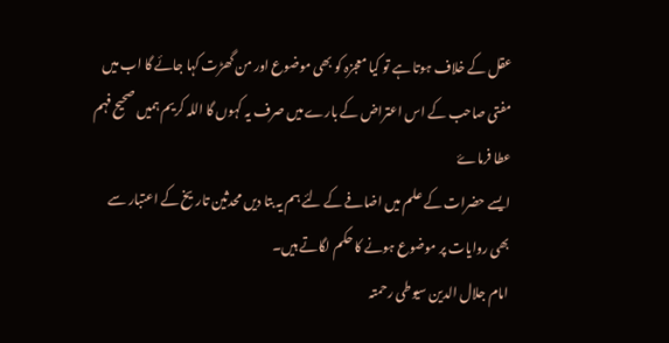عقل کے خلاف ہوتا ہے تو کیا معجزہ کو بھی موضوع اور من گھڑت کہا جائے گا اب میں مفتی صاحب کے اس اعتراض کے بارے میں صرف یہ کہوں گا اللہ کریم ہمیں صحیح فہم عطا فرماۓ
ایسے حضرات کے علم میں اضافے کے لئے ہم یہ بتا دیں محدثین تاریخ کے اعتبار سے بھی روایات پر موضوع ہونے کا حکم لگاتے ہیں۔
امام جلال الدین سیوطی رحمتہ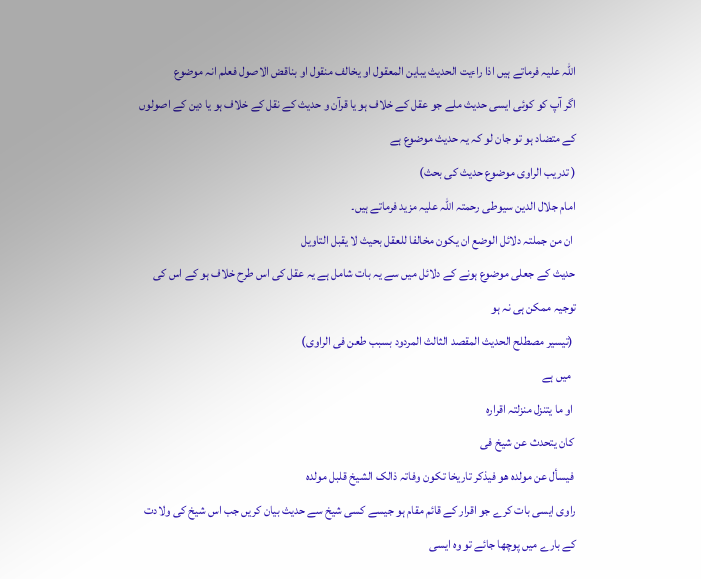اللہ علیہ فرماتے ہیں اذا راءیت الحدیث یباین المعقول او یخالف منقول او بناقض الاصول فعلم انہ موضوع
اگر آپ کو کوئی ایسی حدیث ملے جو عقل کے خلاف ہو یا قرآن و حدیث کے نقل کے خلاف ہو یا دین کے اصولوں کے متضاد ہو تو جان لو کہ یہ حدیث موضوع ہے
( تدریب الراوی موضوع حدیث کی بحث)
امام جلال الدین سیوطی رحمتہ اللہ علیہ مزید فرماتے ہیں۔
 ان من جملتہ دلائل الوضع ان یکون مخالفا للعقل بحیث لا یقبل التاویل
حدیث کے جعلی موضوع ہونے کے دلائل میں سے یہ بات شامل ہے یہ عقل کی اس طرح خلاف ہو کے اس کی توجیہ ممکن ہی نہ ہو
 (تیسیر مصطلح الحدیث المقصد الثالث المردود بسبب طعن فی الراوی)
  میں ہے
 او ما یتنزل منزلتہ اقرارہ
 کان یتحدث عن شیخ فی
 فیسأل عن مولدہ ھو فیذکر تاریخا تکون وفاتہ ذالک الشیخ قلبل مولدہ
راوی ایسی بات کرے جو اقرار کے قائم مقام ہو جیسے کسی شیخ سے حدیث بیان کریں جب اس شیخ کی ولادت کے بارے میں پوچھا جائے تو وہ ایسی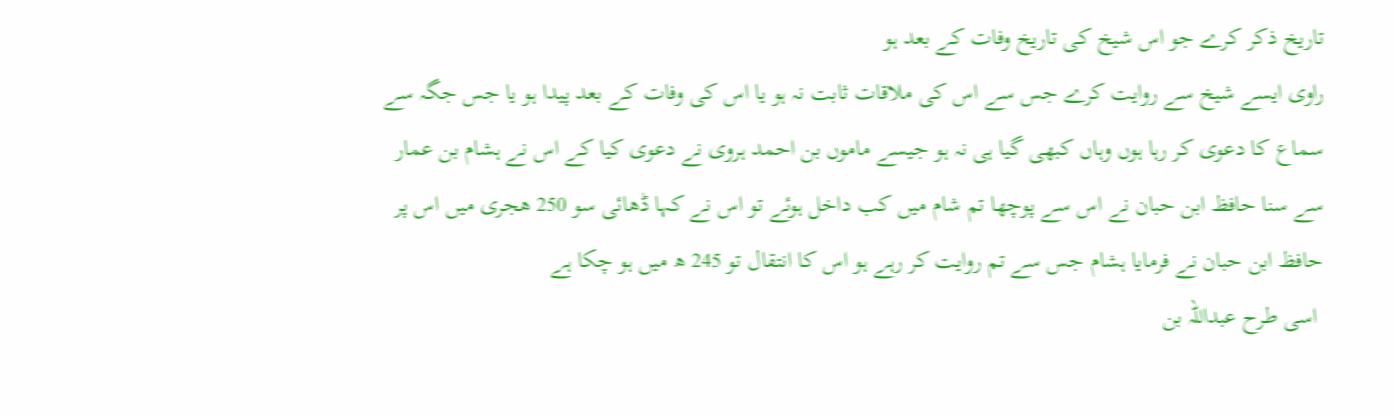تاریخ ذکر کرے جو اس شیخ کی تاریخ وفات کے بعد ہو
راوی ایسے شیخ سے روایت کرے جس سے اس کی ملاقات ثابت نہ ہو یا اس کی وفات کے بعد پیدا ہو یا جس جگہ سے سماع کا دعوی کر رہا ہوں وہاں کبھی گیا ہی نہ ہو جیسے ماموں بن احمد ہروی نے دعوی کیا کے اس نے ہشام بن عمار سے سنا حافظ ابن حبان نے اس سے پوچھا تم شام میں کب داخل ہوئے تو اس نے کہا ڈھائی سو 250 ھجری میں اس پر حافظ ابن حبان نے فرمایا ہشام جس سے تم روایت کر رہے ہو اس کا انتقال تو 245 ھ میں ہو چکا ہے
 اسی طرح عبداللہ بن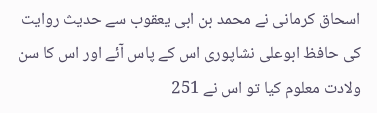اسحاق کرمانی نے محمد بن ابی یعقوب سے حدیث روایت کی حافظ ابوعلی نشاپوری اس کے پاس آئے اور اس کا سن ولادت معلوم کیا تو اس نے 251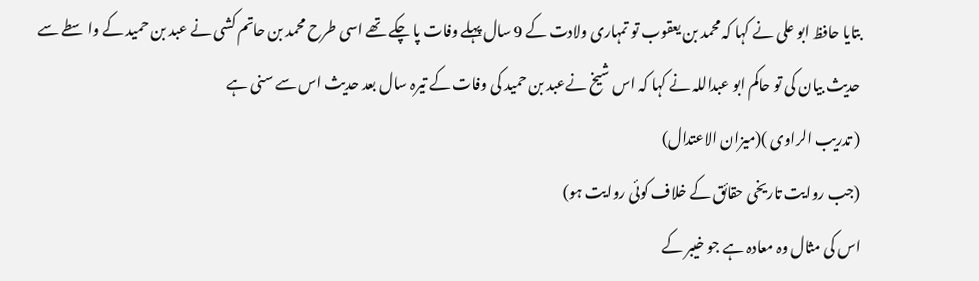بتایا حافظ ابو علی نے کہا کہ محمد بن یعقوب تو تمہاری ولادت کے 9 سال پہلے وفات پا چکے تھے اسی طرح محمد بن حاتم کشی نے عبد بن حمید کے واسطے سے حدیث بیان کی تو حاکم ابو عبداللہ نے کہا کہ اس شیخ نےعبد بن حمید کی وفات کے تیرہ سال بعد حدیث اس سے سنی ہے
( تدریب الراوی )(میزان الاعتدال)
(جب روایت تاریخی حقائق کے خلاف کوئی روایت ہو)
اس کی مثال وہ معادہ ہے جو خیبر کے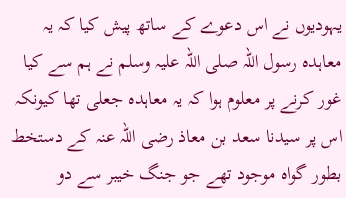یہودیوں نے اس دعوے کے ساتھ پیش کیا کہ یہ معاہدہ رسول اللہ صلی اللہ علیہ وسلم نے ہم سے کیا غور کرنے پر معلوم ہوا کہ یہ معاہدہ جعلی تھا کیونکہ اس پر سیدنا سعد بن معاذ رضی اللہ عنہ کے دستخط بطور گواہ موجود تھے جو جنگ خیبر سے دو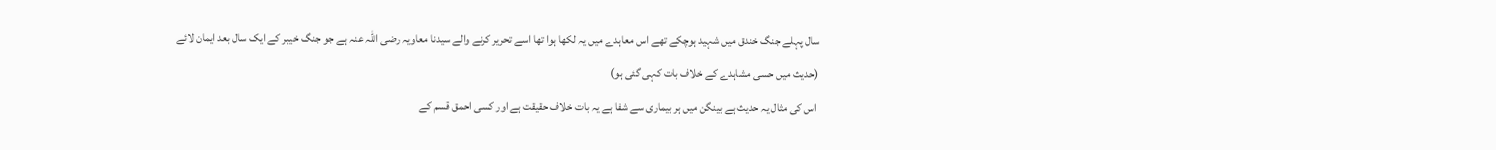سال پہلے جنگ خندق میں شہید ہوچکے تھے اس معاہدے میں یہ لکھا ہوا تھا اسے تحریر کرنے والے سیدنا معاویہ رضی اللہ عنہ ہے جو جنگ خیبر کے ایک سال بعد ایمان لائے
(حدیث میں حسی مشاہدے کے خلاف بات کہی گئی ہو)
 اس کی مثال یہ حدیث ہے بینگن میں ہر بیماری سے شفا ہے یہ بات خلاف حقیقت ہے اور کسی احمق قسم کے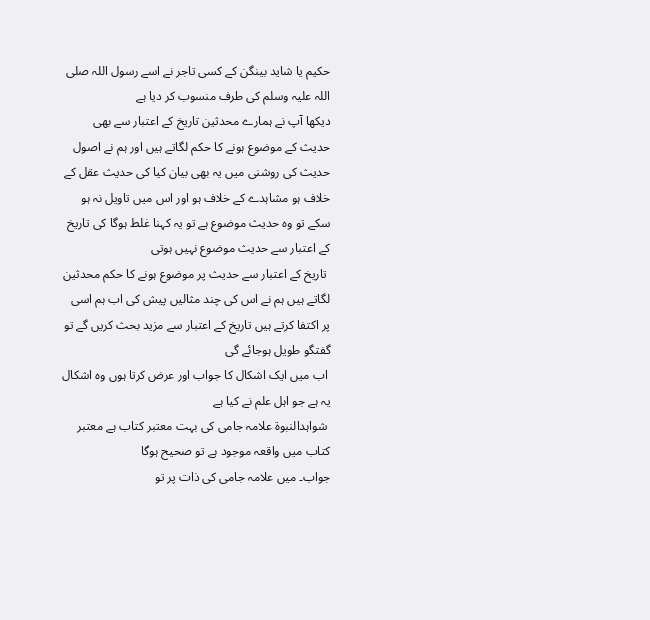حکیم یا شاید بینگن کے کسی تاجر نے اسے رسول اللہ صلی اللہ علیہ وسلم کی طرف منسوب کر دیا ہے
دیکھا آپ نے ہمارے محدثین تاریخ کے اعتبار سے بھی حدیث کے موضوع ہونے کا حکم لگاتے ہیں اور ہم نے اصول حدیث کی روشنی میں یہ بھی بیان کیا کی حدیث عقل کے خلاف ہو مشاہدے کے خلاف ہو اور اس میں تاویل نہ ہو سکے تو وہ حدیث موضوع ہے تو یہ کہنا غلط ہوگا کی تاریخ کے اعتبار سے حدیث موضوع نہیں ہوتی
 تاریخ کے اعتبار سے حدیث پر موضوع ہونے کا حکم محدثین لگاتے ہیں ہم نے اس کی چند مثالیں پیش کی اب ہم اسی پر اکتفا کرتے ہیں تاریخ کے اعتبار سے مزید بحث کریں گے تو گفتگو طویل ہوجائے گی
 اب میں ایک اشکال کا جواب اور عرض کرتا ہوں وہ اشکال یہ ہے جو اہل علم نے کیا ہے
 شواہدالنبوة علامہ جامی کی بہت معتبر کتاب ہے معتبر کتاب میں واقعہ موجود ہے تو صحیح ہوگا
جواب۔ میں علامہ جامی کی ذات پر تو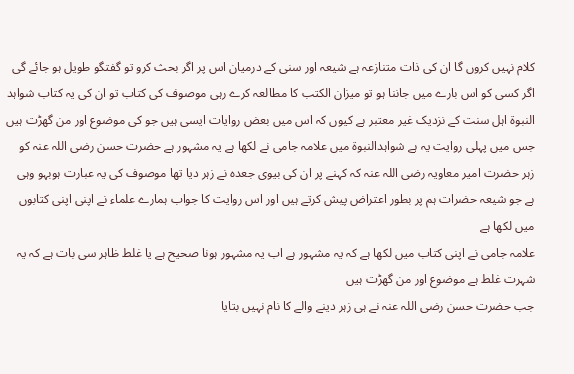کلام نہیں کروں گا ان کی ذات متنازعہ ہے شیعہ اور سنی کے درمیان اس پر اگر بحث کرو تو گفتگو طویل ہو جائے گی اگر کسی کو اس بارے میں جاننا ہو تو میزان الکتب کا مطالعہ کرے رہی موصوف کی کتاب تو ان کی یہ کتاب شواہد النبوۃ اہل سنت کے نزدیک غیر معتبر ہے کیوں کہ اس میں بعض روایات ایسی ہیں جو کی موضوع اور من گھڑت ہیں جس میں پہلی روایت یہ ہے شواہدالنبوة میں علامہ جامی نے لکھا ہے یہ مشہور ہے حضرت حسن رضی اللہ عنہ کو زہر حضرت امیر معاویہ رضی اللہ عنہ کہ کہنے پر ان کی بیوی جعدہ نے زہر دیا تھا موصوف کی یہ عبارت ہوبہو وہی ہے جو شیعہ حضرات ہم پر بطور اعتراض پیش کرتے ہیں اور اس روایت کا جواب ہمارے علماء نے اپنی اپنی کتابوں میں لکھا ہے
علامہ جامی نے اپنی کتاب میں لکھا ہے کہ یہ مشہور ہے اب یہ مشہور ہونا صحیح ہے یا غلط ظاہر سی بات ہے کہ یہ شہرت غلط ہے موضوع اور من گھڑت ہیں
جب حضرت حسن رضی اللہ عنہ نے ہی زہر دینے والے کا نام نہیں بتایا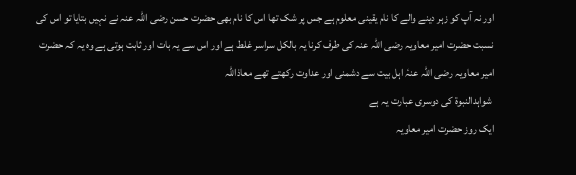اور نہ آپ کو زہر دینے والے کا نام یقینی معلوم ہے جس پر شک تھا اس کا نام بھی حضرت حسن رضی اللہ عنہ نے نہیں بتایا تو اس کی نسبت حضرت امیر معاویہ رضی اللہ عنہ کی طرف کرنا یہ بالکل سراسر غلط ہے اور اس سے یہ بات اور ثابت ہوتی ہے وہ یہ کہ حضرت امیر معاویہ رضی اللہ عنہٗ اہل بیت سے دشمنی اور عداوت رکھتے تھے معاذاللہ
 شواہدالنبوة کی دوسری عبارت یہ ہے
ایک روز حضرت امیر معاویہ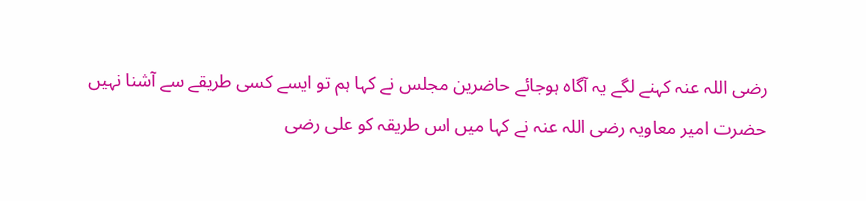رضی اللہ عنہ کہنے لگے یہ آگاہ ہوجائے حاضرین مجلس نے کہا ہم تو ایسے کسی طریقے سے آشنا نہیں حضرت امیر معاویہ رضی اللہ عنہ نے کہا میں اس طریقہ کو علی رضی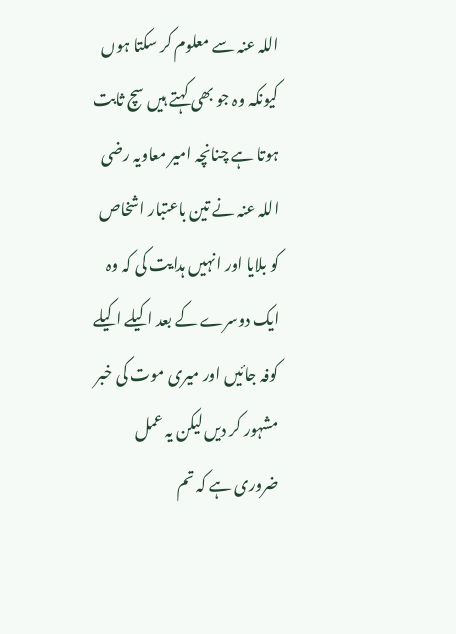اللہ عنہ سے معلوم کر سکتا ہوں کیونکہ وہ جو بھی کہتے ہیں سچ ثابت ہوتا ہے چنانچہ امیر معاویہ رضی اللہ عنہ نے تین باعتبار اشخاص کو بلایا اور انہیں ہدایت کی کہ وہ ایک دوسرے کے بعد اکیلے اکیلے کوفہ جائیں اور میری موت کی خبر مشہور کر دیں لیکن یہ عمل ضروری ہے کہ تم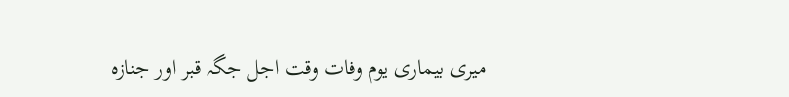میری بیماری یوم وفات وقت اجل جگہ قبر اور جنازہ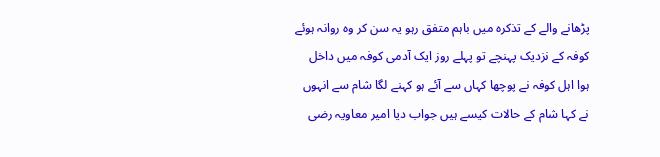پڑھانے والے کے تذکرہ میں باہم متفق رہو یہ سن کر وہ روانہ ہوئے کوفہ کے نزدیک پہنچے تو پہلے روز ایک آدمی کوفہ میں داخل ہوا اہل کوفہ نے پوچھا کہاں سے آئے ہو کہنے لگا شام سے انہوں نے کہا شام کے حالات کیسے ہیں جواب دیا امیر معاویہ رضی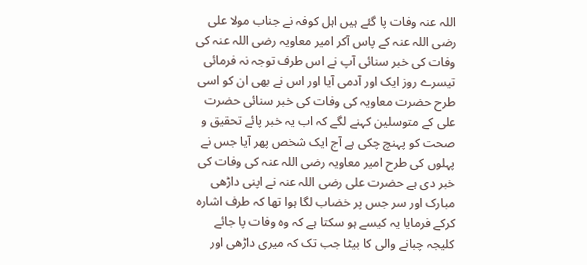اللہ عنہ وفات پا گئے ہیں اہل کوفہ نے جناب مولا علی رضی اللہ عنہ کے پاس آکر امیر معاویہ رضی اللہ عنہ کی وفات کی خبر سنائی آپ نے اس طرف توجہ نہ فرمائی تیسرے روز ایک اور آدمی آیا اور اس نے بھی ان کو اسی طرح حضرت معاویہ کی وفات کی خبر سنائی حضرت علی کے متوسلین کہنے لگے کہ اب یہ خبر پائے تحقیق و صحت کو پہنچ چکی ہے آج ایک شخص پھر آیا جس نے پہلوں کی طرح امیر معاویہ رضی اللہ عنہ کی وفات کی خبر دی ہے حضرت علی رضی اللہ عنہ نے اپنی داڑھی مبارک اور سر جس پر خضاب لگا ہوا تھا کہ طرف اشارہ کرکے فرمایا یہ کیسے ہو سکتا ہے کہ وہ وفات پا جائے کلیجہ چبانے والی کا بیٹا جب تک کہ میری داڑھی اور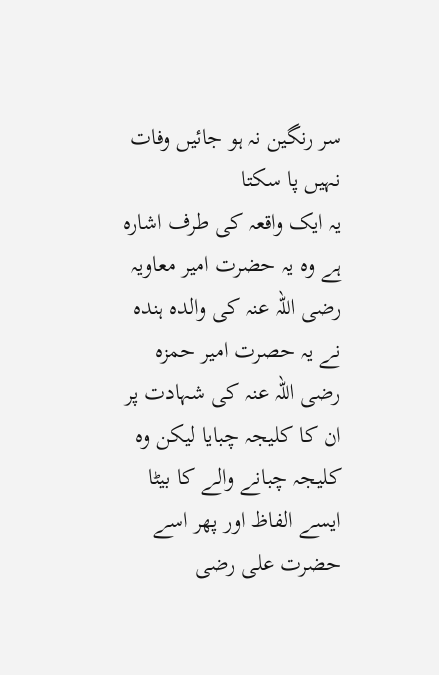سر رنگین نہ ہو جائیں وفات نہیں پا سکتا
یہ ایک واقعہ کی طرف اشارہ ہے وہ یہ حضرت امیر معاویہ رضی اللہ عنہ کی والدہ ہندہ نے یہ حصرت امیر حمزہ رضی اللہ عنہ کی شہادت پر ان کا کلیجہ چبایا لیکن وہ کلیجہ چبانے والے کا بیٹا ایسے الفاظ اور پھر اسے حضرت علی رضی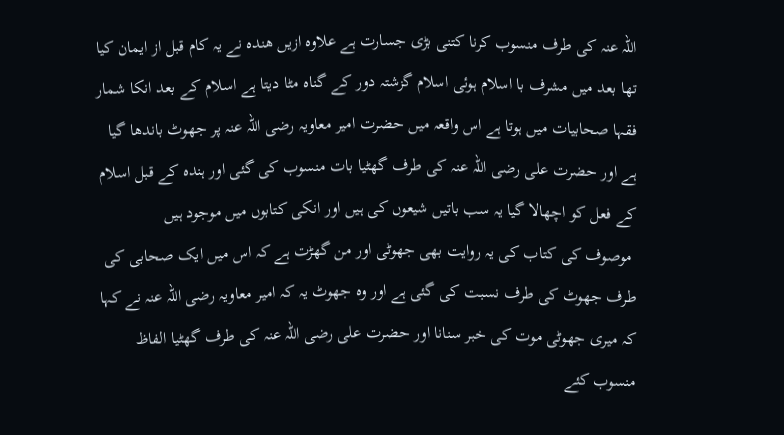اللہ عنہ کی طرف منسوب کرنا کتنی بڑی جسارت ہے علاوہ ازیں ھندہ نے یہ کام قبل از ایمان کیا تھا بعد میں مشرف با اسلام ہوئی اسلام گزشتہ دور کے گناہ مٹا دیتا ہے اسلام کے بعد انکا شمار فقہا صحابیات میں ہوتا ہے اس واقعہ میں حضرت امیر معاویہ رضی اللہ عنہ پر جھوٹ باندھا گیا ہے اور حضرت علی رضی اللہ عنہ کی طرف گھٹیا بات منسوب کی گئی اور ہندہ کے قبل اسلام کے فعل کو اچھالا گیا یہ سب باتیں شیعوں کی ہیں اور انکی کتابوں میں موجود ہیں
 موصوف کی کتاب کی یہ روایت بھی جھوٹی اور من گھڑت ہے کہ اس میں ایک صحابی کی طرف جھوٹ کی طرف نسبت کی گئی ہے اور وہ جھوٹ یہ کہ امیر معاویہ رضی اللہ عنہ نے کہا کہ میری جھوٹی موت کی خبر سنانا اور حضرت علی رضی اللہ عنہ کی طرف گھٹیا الفاظ منسوب کئے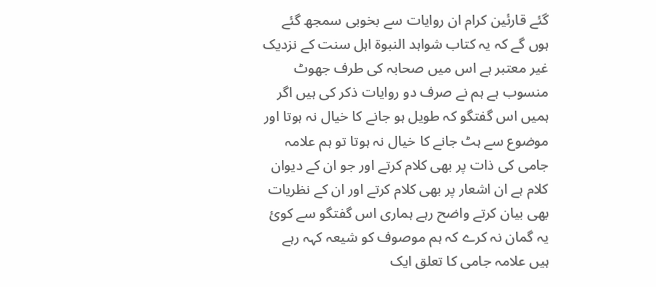گئے قارئین کرام ان روایات سے بخوبی سمجھ گئے ہوں گے کہ یہ کتاب شواہد النبوۃ اہل سنت کے نزدیک غیر معتبر ہے اس میں صحابہ کی طرف جھوٹ منسوب ہے ہم نے صرف دو روایات ذکر کی ہیں اگر ہمیں اس گفتگو کہ طویل ہو جانے کا خیال نہ ہوتا اور موضوع سے ہٹ جانے کا خیال نہ ہوتا تو ہم علامہ جامی کی ذات پر بھی کلام کرتے اور جو ان کے دیوان کلام ہے ان اشعار پر بھی کلام کرتے اور ان کے نظریات بھی بیان کرتے واضح رہے ہماری اس گفتگو سے کوئ یہ گمان نہ کرے کہ ہم موصوف کو شیعہ کہہ رہے ہیں علامہ جامی کا تعلق ایک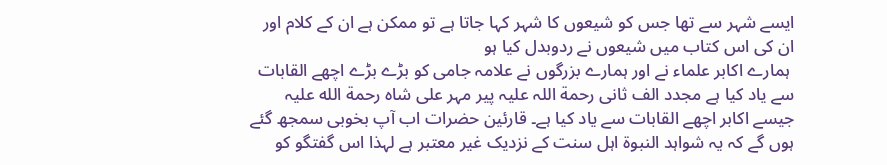ایسے شہر سے تھا جس کو شیعوں کا شہر کہا جاتا ہے تو ممکن ہے ان کے کلام اور ان کی اس کتاب میں شیعوں نے ردوبدل کیا ہو
 ہمارے اکابر علماء نے اور ہمارے بزرگوں نے علامہ جامی کو بڑے بڑے اچھے القابات سے یاد کیا ہے مجدد الف ثانی رحمة اللہ علیہ پیر مہر علی شاہ رحمة الله علیہ جیسے اکابر اچھے القابات سے یاد کیا ہے۔ قارئین حضرات اب آپ بخوبی سمجھ گئے ہوں گے کہ یہ شواہد النبوۃ اہل سنت کے نزدیک غیر معتبر ہے لہذا اس گفتگو کو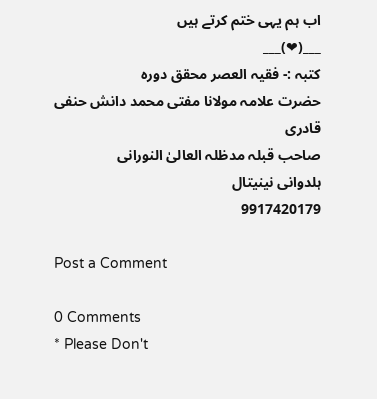اب ہم یہی ختم کرتے ہیں
___(❤)___
کتبہ :- فقیہ العصر محقق دورہ
حضرت علامہ مولانا مفتی محمد دانش حنفی قادری
صاحب قبلہ مدظلہ العالیٰ النورانی
ہلدوانی نینیتال
9917420179

Post a Comment

0 Comments
* Please Don't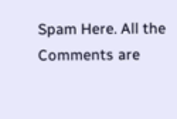Spam Here. All the Comments are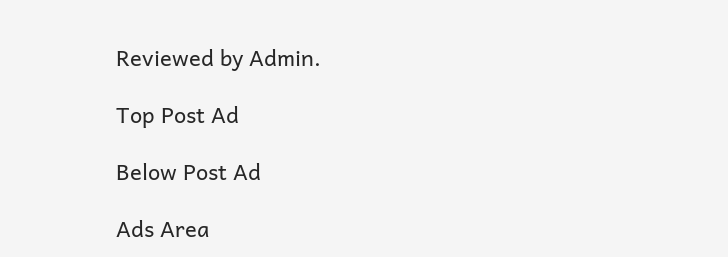Reviewed by Admin.

Top Post Ad

Below Post Ad

Ads Area